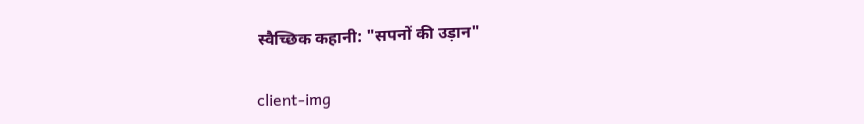स्वैच्छिक कहानी: "सपनों की उड़ान"

client-img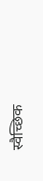स्वैच्छिक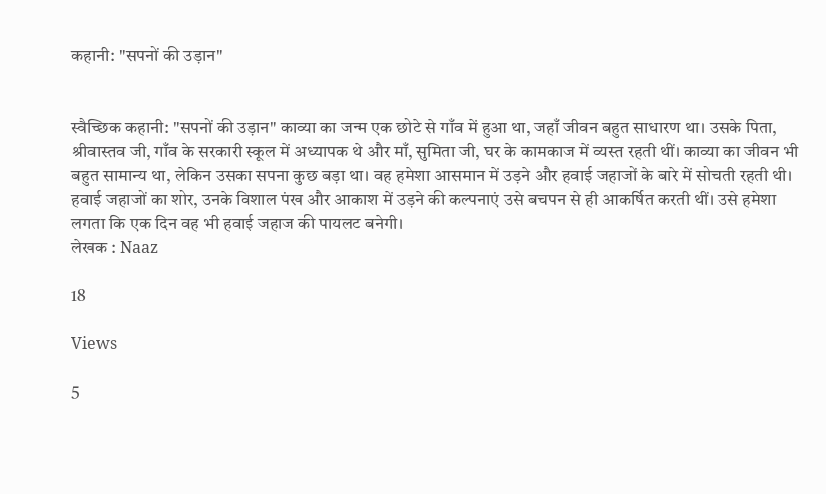कहानी: "सपनों की उड़ान"


स्वैच्छिक कहानी: "सपनों की उड़ान" काव्या का जन्म एक छोटे से गाँव में हुआ था, जहाँ जीवन बहुत साधारण था। उसके पिता, श्रीवास्तव जी, गाँव के सरकारी स्कूल में अध्यापक थे और माँ, सुमिता जी, घर के कामकाज में व्यस्त रहती थीं। काव्या का जीवन भी बहुत सामान्य था, लेकिन उसका सपना कुछ बड़ा था। वह हमेशा आसमान में उड़ने और हवाई जहाजों के बारे में सोचती रहती थी। हवाई जहाजों का शोर, उनके विशाल पंख और आकाश में उड़ने की कल्पनाएं उसे बचपन से ही आकर्षित करती थीं। उसे हमेशा लगता कि एक दिन वह भी हवाई जहाज की पायलट बनेगी।
लेखक : Naaz

18

Views

5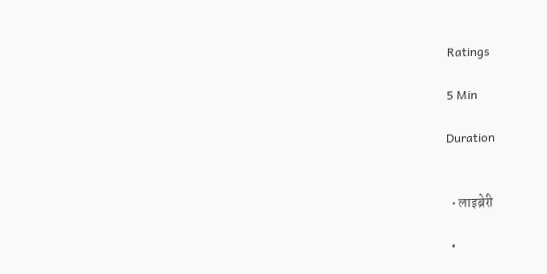Ratings

5 Min

Duration


  • लाइब्रेरी

  •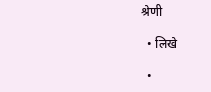श्रेणी

  • लिखे

  •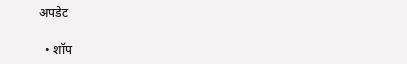अपडेट

  • शॉप